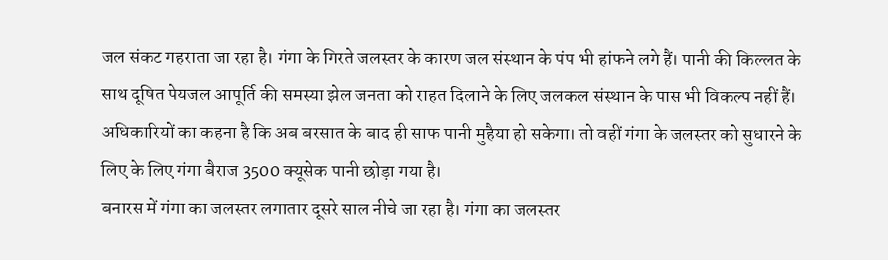जल संकट गहराता जा रहा है। गंगा के गिरते जलस्तर के कारण जल संस्थान के पंप भी हांफने लगे हैं। पानी की किल्लत के साथ दूषित पेयजल आपूर्ति की समस्या झेल जनता को राहत दिलाने के लिए जलकल संस्थान के पास भी विकल्प नहीं हैं। अधिकारियों का कहना है कि अब बरसात के बाद ही साफ पानी मुहैया हो सकेगा। तो वहीं गंगा के जलस्तर को सुधारने के लिए के लिए गंगा बैराज 3500 क्यूसेक पानी छोड़ा गया है।
बनारस में गंगा का जलस्तर लगातार दूसरे साल नीचे जा रहा है। गंगा का जलस्तर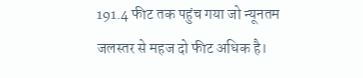191.4 फीट तक पहुंच गया जो न्यूनतम जलस्तर से महज दो फीट अधिक है।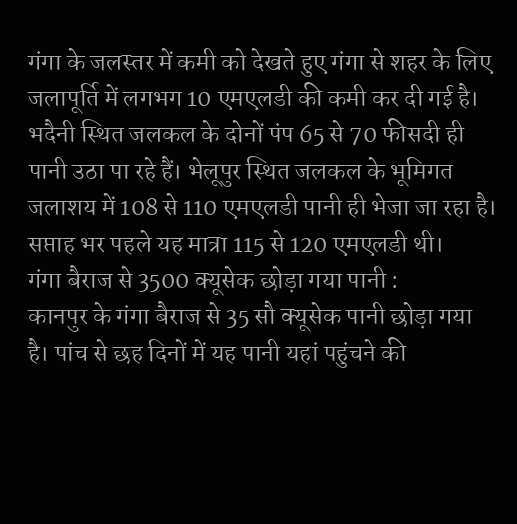गंगा के जलस्तर में कमी को देखते हुए गंगा से शहर के लिए जलापूर्ति में लगभग 10 एमएलडी की कमी कर दी गई है। भदैनी स्थित जलकल के दोनों पंप 65 से 70 फीसदी ही पानी उठा पा रहे हैं। भेलूपुर स्थित जलकल के भूमिगत जलाशय में 108 से 110 एमएलडी पानी ही भेजा जा रहा है। सप्ताह भर पहले यह मात्रा 115 से 120 एमएलडी थी।
गंगा बैराज से 3500 क्यूसेक छोड़ा गया पानी :
कानपुर के गंगा बैराज से 35 सौ क्यूसेक पानी छोड़ा गया है। पांच से छह दिनों में यह पानी यहां पहुंचने की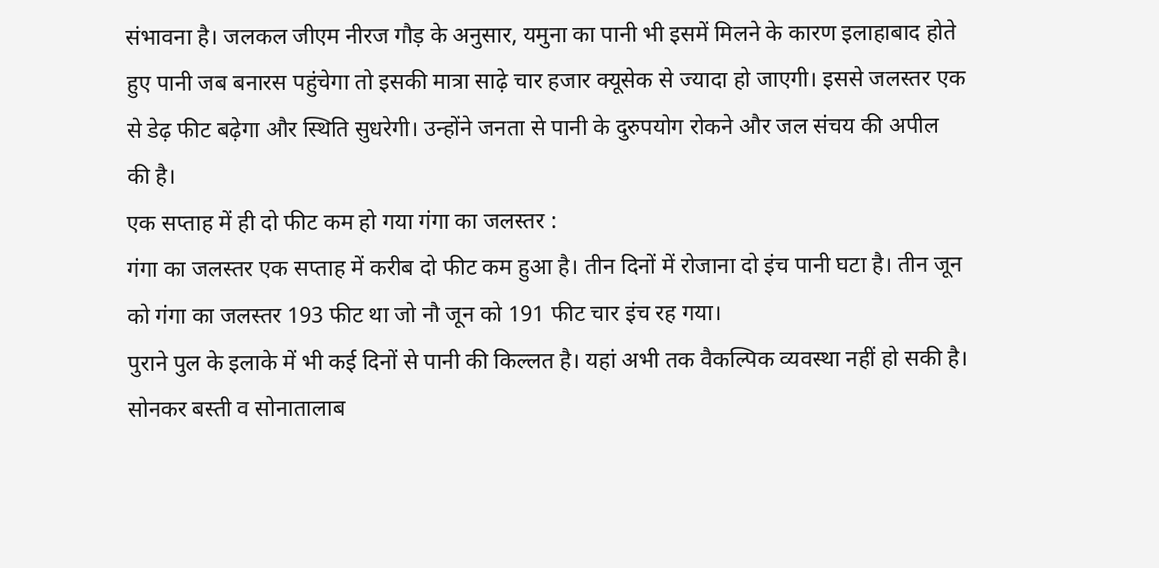संभावना है। जलकल जीएम नीरज गौड़ के अनुसार, यमुना का पानी भी इसमें मिलने के कारण इलाहाबाद होते हुए पानी जब बनारस पहुंचेगा तो इसकी मात्रा साढ़े चार हजार क्यूसेक से ज्यादा हो जाएगी। इससे जलस्तर एक से डेढ़ फीट बढ़ेगा और स्थिति सुधरेगी। उन्होंने जनता से पानी के दुरुपयोग रोकने और जल संचय की अपील की है।
एक सप्ताह में ही दो फीट कम हो गया गंगा का जलस्तर :
गंगा का जलस्तर एक सप्ताह में करीब दो फीट कम हुआ है। तीन दिनों में रोजाना दो इंच पानी घटा है। तीन जून को गंगा का जलस्तर 193 फीट था जो नौ जून को 191 फीट चार इंच रह गया।
पुराने पुल के इलाके में भी कई दिनों से पानी की किल्लत है। यहां अभी तक वैकल्पिक व्यवस्था नहीं हो सकी है। सोनकर बस्ती व सोनातालाब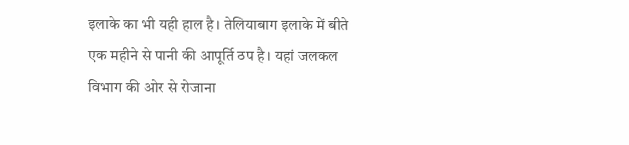इलाके का भी यही हाल है। तेलियाबाग इलाके में बीते एक महीने से पानी की आपूर्ति ठप है। यहां जलकल विभाग की ओर से रोजाना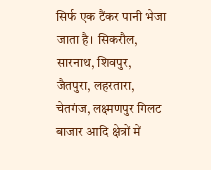सिर्फ एक टैंकर पानी भेजा जाता है। सिकरौल, सारनाथ, शिवपुर, जैतपुरा, लहरतारा, चेतगंज, लक्ष्मणपुर गिलट बाजार आदि क्षेत्रों में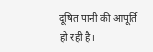दूषित पानी की आपूर्ति हो रही है।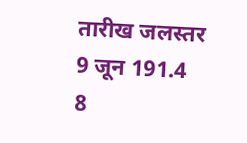तारीख जलस्तर
9 जून 191.4
8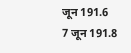जून 191.6
7 जून 191.8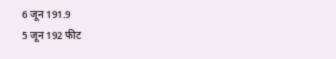6 जून 191.9
5 जून 192 फीट